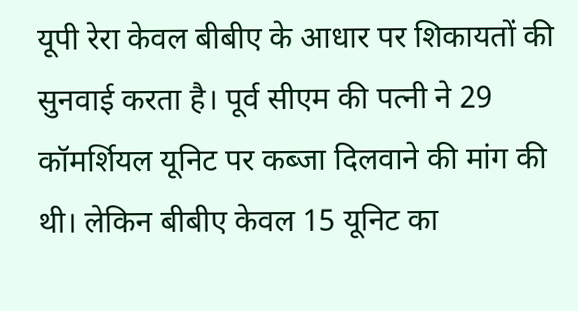यूपी रेरा केवल बीबीए के आधार पर शिकायतों की सुनवाई करता है। पूर्व सीएम की पत्नी ने 29 कॉमर्शियल यूनिट पर कब्जा दिलवाने की मांग की थी। लेकिन बीबीए केवल 15 यूनिट का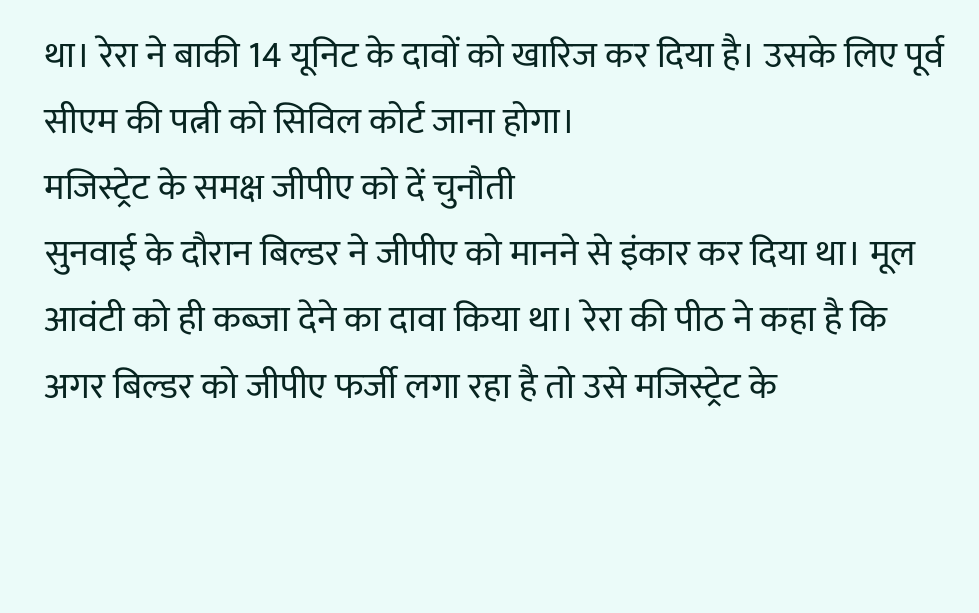था। रेरा ने बाकी 14 यूनिट के दावों को खारिज कर दिया है। उसके लिए पूर्व सीएम की पत्नी को सिविल कोर्ट जाना होगा।
मजिस्ट्रेट के समक्ष जीपीए को दें चुनौती
सुनवाई के दौरान बिल्डर ने जीपीए को मानने से इंकार कर दिया था। मूल आवंटी को ही कब्जा देने का दावा किया था। रेरा की पीठ ने कहा है कि अगर बिल्डर को जीपीए फर्जी लगा रहा है तो उसे मजिस्ट्रेट के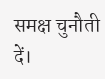समक्ष चुनौती दें।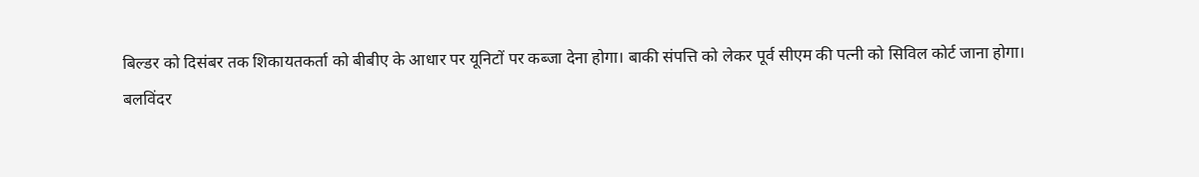बिल्डर को दिसंबर तक शिकायतकर्ता को बीबीए के आधार पर यूनिटों पर कब्जा देना होगा। बाकी संपत्ति को लेकर पूर्व सीएम की पत्नी को सिविल कोर्ट जाना होगा।
बलविंदर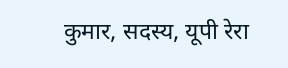कुमार, सदस्य, यूपी रेरा